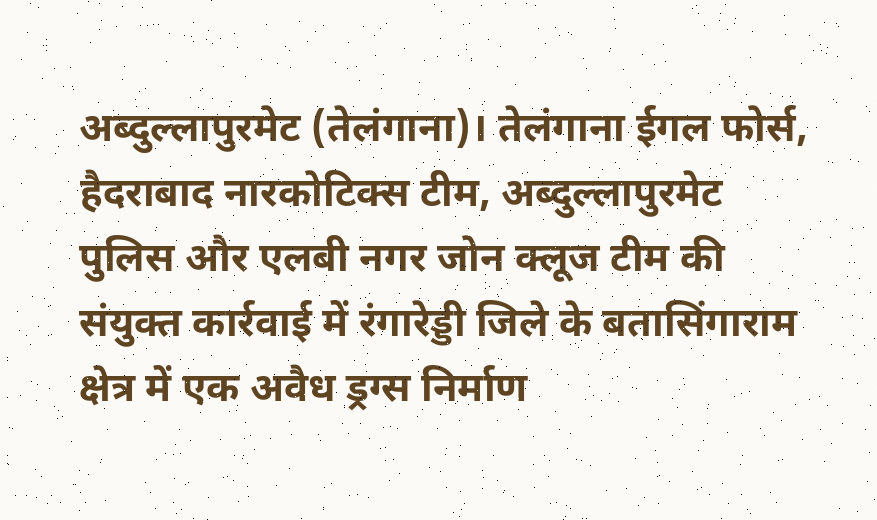अब्दुल्लापुरमेट (तेलंगाना)। तेलंगाना ईगल फोर्स, हैदराबाद नारकोटिक्स टीम, अब्दुल्लापुरमेट पुलिस और एलबी नगर जोन क्लूज टीम की संयुक्त कार्रवाई में रंगारेड्डी जिले के बतासिंगाराम क्षेत्र में एक अवैध ड्रग्स निर्माण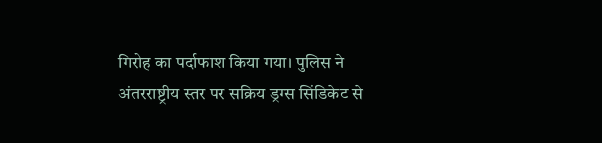गिरोह का पर्दाफाश किया गया। पुलिस ने अंतरराष्ट्रीय स्तर पर सक्रिय ड्रग्स सिंडिकेट से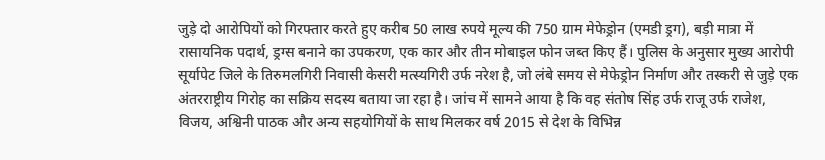जुड़े दो आरोपियों को गिरफ्तार करते हुए करीब 50 लाख रुपये मूल्य की 750 ग्राम मेफेड्रोन (एमडी ड्रग), बड़ी मात्रा में रासायनिक पदार्थ, ड्रग्स बनाने का उपकरण, एक कार और तीन मोबाइल फोन जब्त किए हैं। पुलिस के अनुसार मुख्य आरोपी सूर्यापेट जिले के तिरुमलगिरी निवासी केसरी मत्स्यगिरी उर्फ नरेश है, जो लंबे समय से मेफेड्रोन निर्माण और तस्करी से जुड़े एक अंतरराष्ट्रीय गिरोह का सक्रिय सदस्य बताया जा रहा है। जांच में सामने आया है कि वह संतोष सिंह उर्फ राजू उर्फ राजेश, विजय, अश्विनी पाठक और अन्य सहयोगियों के साथ मिलकर वर्ष 2015 से देश के विभिन्न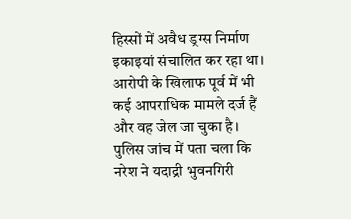हिस्सों में अवैध ड्रग्स निर्माण इकाइयां संचालित कर रहा था। आरोपी के खिलाफ पूर्व में भी कई आपराधिक मामले दर्ज हैं और वह जेल जा चुका है। पुलिस जांच में पता चला कि नरेश ने यदाद्री भुवनगिरी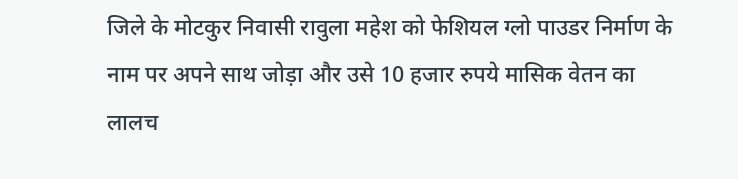जिले के मोटकुर निवासी रावुला महेश को फेशियल ग्लो पाउडर निर्माण के नाम पर अपने साथ जोड़ा और उसे 10 हजार रुपये मासिक वेतन का लालच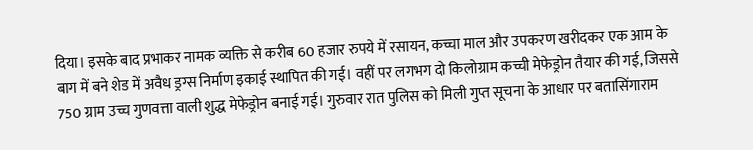दिया। इसके बाद प्रभाकर नामक व्यक्ति से करीब 60 हजार रुपये में रसायन, कच्चा माल और उपकरण खरीदकर एक आम के बाग में बने शेड में अवैध ड्रग्स निर्माण इकाई स्थापित की गई। वहीं पर लगभग दो किलोग्राम कच्ची मेफेड्रोन तैयार की गई, जिससे 750 ग्राम उच्च गुणवत्ता वाली शुद्ध मेफेड्रोन बनाई गई। गुरुवार रात पुलिस को मिली गुप्त सूचना के आधार पर बतासिंगाराम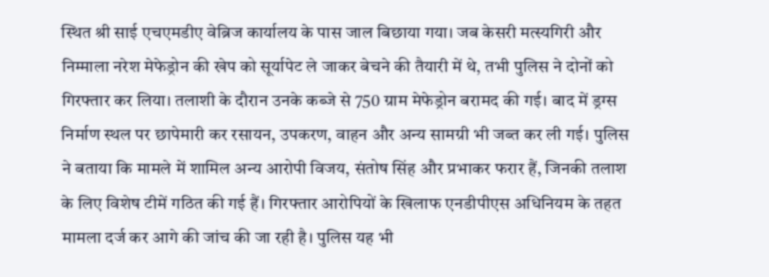स्थित श्री साई एचएमडीए वेब्रिज कार्यालय के पास जाल बिछाया गया। जब केसरी मत्स्यगिरी और निम्माला नरेश मेफेड्रोन की खेप को सूर्यापेट ले जाकर बेचने की तैयारी में थे, तभी पुलिस ने दोनों को गिरफ्तार कर लिया। तलाशी के दौरान उनके कब्जे से 750 ग्राम मेफेड्रोन बरामद की गई। बाद में ड्रग्स निर्माण स्थल पर छापेमारी कर रसायन, उपकरण, वाहन और अन्य सामग्री भी जब्त कर ली गई। पुलिस ने बताया कि मामले में शामिल अन्य आरोपी विजय, संतोष सिंह और प्रभाकर फरार हैं, जिनकी तलाश के लिए विशेष टीमें गठित की गई हैं। गिरफ्तार आरोपियों के खिलाफ एनडीपीएस अधिनियम के तहत मामला दर्ज कर आगे की जांच की जा रही है। पुलिस यह भी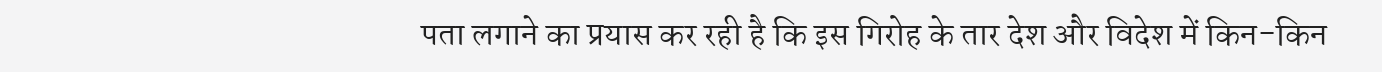पता लगाने का प्रयास कर रही है कि इस गिरोह के तार देश और विदेश में किन-किन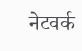नेटवर्क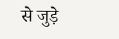से जुड़े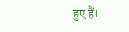हुए हैं।